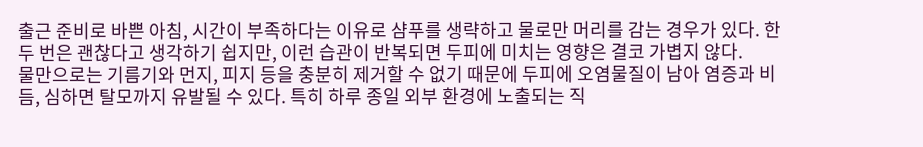출근 준비로 바쁜 아침, 시간이 부족하다는 이유로 샴푸를 생략하고 물로만 머리를 감는 경우가 있다. 한두 번은 괜찮다고 생각하기 쉽지만, 이런 습관이 반복되면 두피에 미치는 영향은 결코 가볍지 않다.
물만으로는 기름기와 먼지, 피지 등을 충분히 제거할 수 없기 때문에 두피에 오염물질이 남아 염증과 비듬, 심하면 탈모까지 유발될 수 있다. 특히 하루 종일 외부 환경에 노출되는 직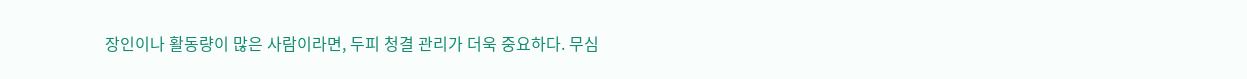장인이나 활동량이 많은 사람이라면, 두피 청결 관리가 더욱 중요하다. 무심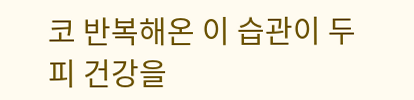코 반복해온 이 습관이 두피 건강을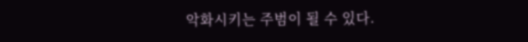악화시키는 주범이 될 수 있다.